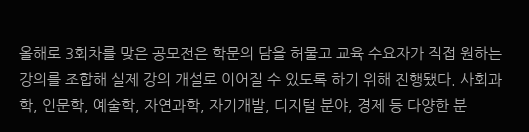올해로 3회차를 맞은 공모전은 학문의 담을 허물고 교육 수요자가 직접 원하는 강의를 조합해 실제 강의 개설로 이어질 수 있도록 하기 위해 진행됐다. 사회과학, 인문학, 예술학, 자연과학, 자기개발, 디지털 분야, 경제 등 다양한 분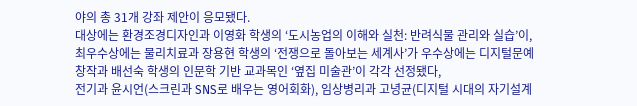야의 총 31개 강좌 제안이 응모됐다.
대상에는 환경조경디자인과 이영화 학생의 ‘도시농업의 이해와 실천: 반려식물 관리와 실습’이, 최우수상에는 물리치료과 장용현 학생의 ‘전쟁으로 돌아보는 세계사’가 우수상에는 디지털문예창작과 배선숙 학생의 인문학 기반 교과목인 ‘옆집 미술관’이 각각 선정됐다,
전기과 윤시언(스크린과 SNS로 배우는 영어회화), 임상병리과 고녕균(디지털 시대의 자기설계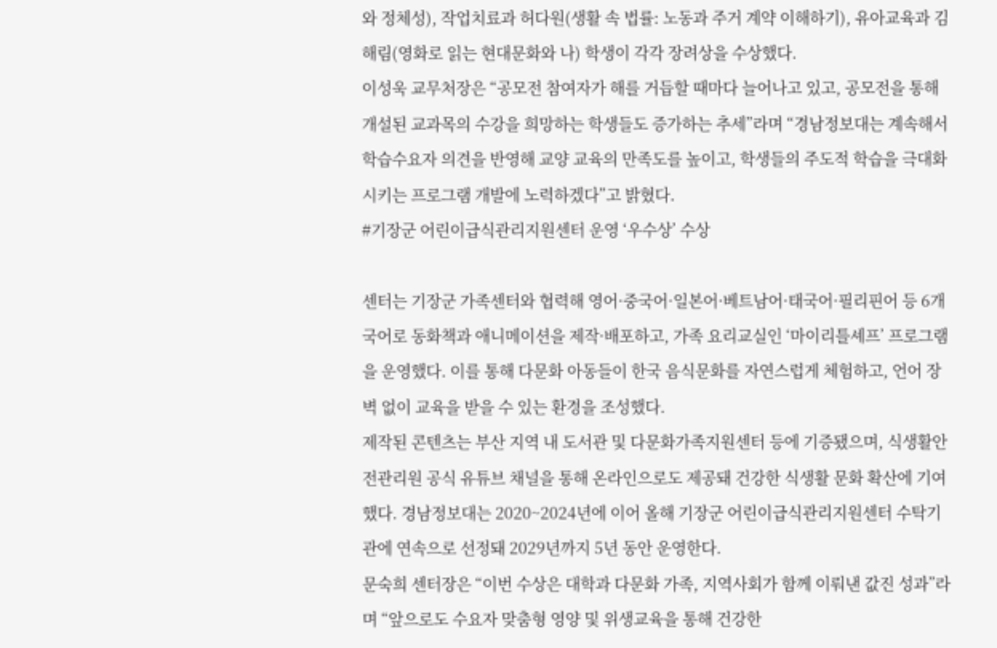와 정체성), 작업치료과 허다원(생활 속 법률: 노동과 주거 계약 이해하기), 유아교육과 김해림(영화로 읽는 현대문화와 나) 학생이 각각 장려상을 수상했다.
이성욱 교무처장은 “공모전 참여자가 해를 거듭할 때마다 늘어나고 있고, 공모전을 통해 개설된 교과목의 수강을 희망하는 학생들도 증가하는 추세”라며 “경남정보대는 계속해서 학습수요자 의견을 반영해 교양 교육의 만족도를 높이고, 학생들의 주도적 학습을 극대화시키는 프로그램 개발에 노력하겠다”고 밝혔다.
#기장군 어린이급식관리지원센터 운영 ‘우수상’ 수상

센터는 기장군 가족센터와 협력해 영어·중국어·일본어·베트남어·태국어·필리핀어 등 6개 국어로 동화책과 애니메이션을 제작·배포하고, 가족 요리교실인 ‘마이리틀셰프’ 프로그램을 운영했다. 이를 통해 다문화 아동들이 한국 음식문화를 자연스럽게 체험하고, 언어 장벽 없이 교육을 받을 수 있는 환경을 조성했다.
제작된 콘텐츠는 부산 지역 내 도서관 및 다문화가족지원센터 등에 기증됐으며, 식생활안전관리원 공식 유튜브 채널을 통해 온라인으로도 제공돼 건강한 식생활 문화 확산에 기여했다. 경남정보대는 2020~2024년에 이어 올해 기장군 어린이급식관리지원센터 수탁기관에 연속으로 선정돼 2029년까지 5년 동안 운영한다.
문숙희 센터장은 “이번 수상은 대학과 다문화 가족, 지역사회가 함께 이뤄낸 값진 성과”라며 “앞으로도 수요자 맞춤형 영양 및 위생교육을 통해 건강한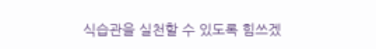식습관을 실천할 수 있도록 힘쓰겠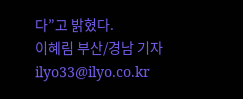다”고 밝혔다.
이혜림 부산/경남 기자 ilyo33@ilyo.co.kr